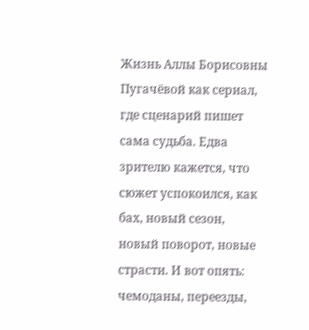Жизнь Аллы Борисовны Пугачёвой как сериал, где сценарий пишет сама судьба. Едва зрителю кажется, что сюжет успокоился, как бах, новый сезон, новый поворот, новые страсти. И вот опять: чемоданы, переезды,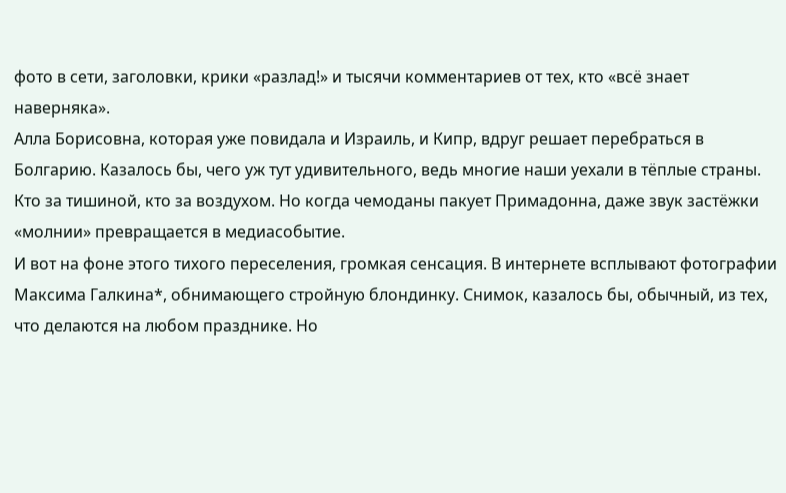фото в сети, заголовки, крики «разлад!» и тысячи комментариев от тех, кто «всё знает наверняка».
Алла Борисовна, которая уже повидала и Израиль, и Кипр, вдруг решает перебраться в Болгарию. Казалось бы, чего уж тут удивительного, ведь многие наши уехали в тёплые страны. Кто за тишиной, кто за воздухом. Но когда чемоданы пакует Примадонна, даже звук застёжки «молнии» превращается в медиасобытие.
И вот на фоне этого тихого переселения, громкая сенсация. В интернете всплывают фотографии Максима Галкина*, обнимающего стройную блондинку. Снимок, казалось бы, обычный, из тех, что делаются на любом празднике. Но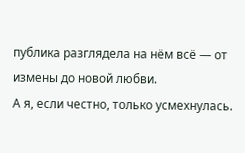публика разглядела на нём всё — от измены до новой любви.
А я, если честно, только усмехнулась.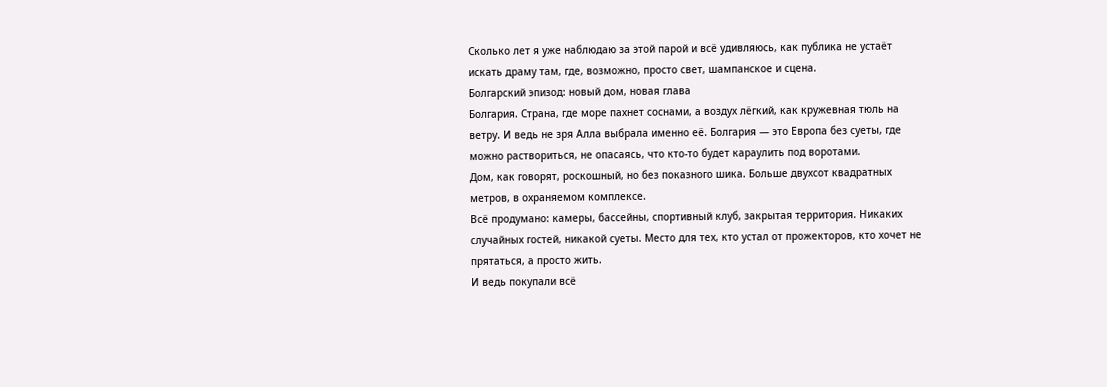Сколько лет я уже наблюдаю за этой парой и всё удивляюсь, как публика не устаёт искать драму там, где, возможно, просто свет, шампанское и сцена.
Болгарский эпизод: новый дом, новая глава
Болгария. Страна, где море пахнет соснами, а воздух лёгкий, как кружевная тюль на ветру. И ведь не зря Алла выбрала именно её. Болгария — это Европа без суеты, где можно раствориться, не опасаясь, что кто-то будет караулить под воротами.
Дом, как говорят, роскошный, но без показного шика. Больше двухсот квадратных метров, в охраняемом комплексе.
Всё продумано: камеры, бассейны, спортивный клуб, закрытая территория. Никаких случайных гостей, никакой суеты. Место для тех, кто устал от прожекторов, кто хочет не прятаться, а просто жить.
И ведь покупали всё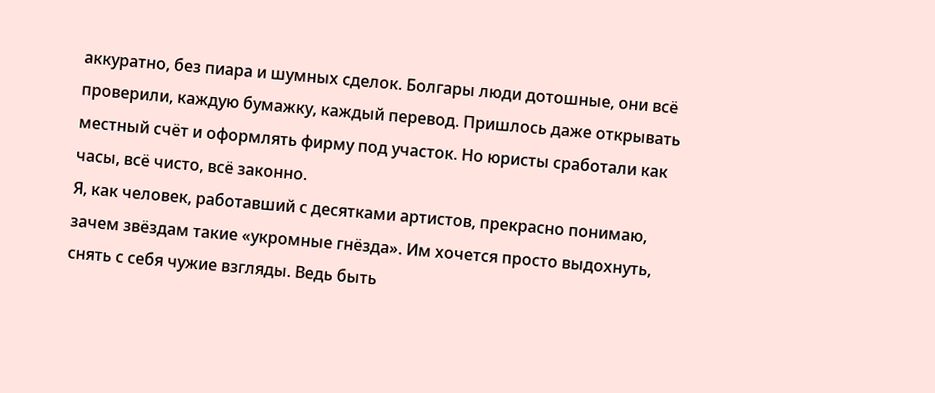аккуратно, без пиара и шумных сделок. Болгары люди дотошные, они всё проверили, каждую бумажку, каждый перевод. Пришлось даже открывать местный счёт и оформлять фирму под участок. Но юристы сработали как часы, всё чисто, всё законно.
Я, как человек, работавший с десятками артистов, прекрасно понимаю, зачем звёздам такие «укромные гнёзда». Им хочется просто выдохнуть, снять с себя чужие взгляды. Ведь быть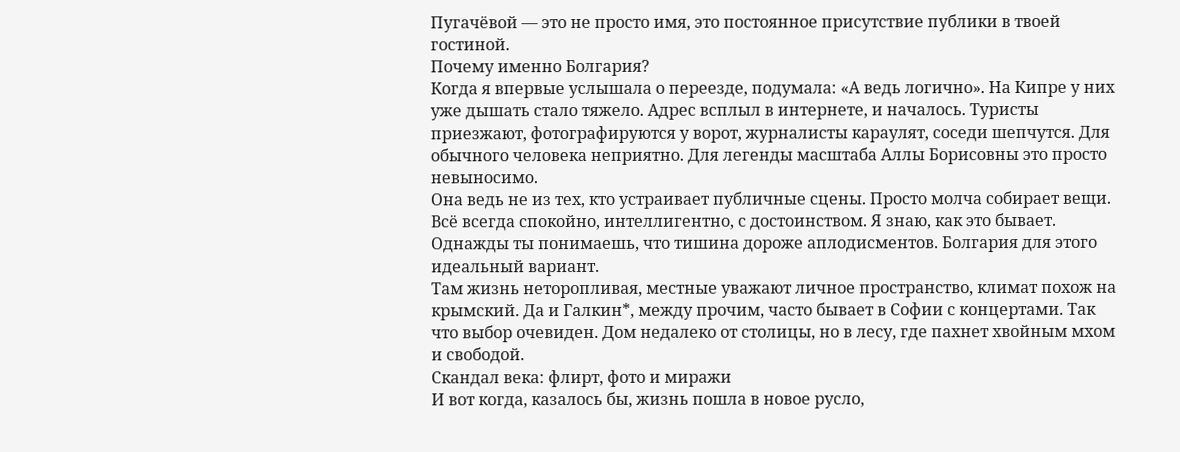Пугачёвой — это не просто имя, это постоянное присутствие публики в твоей гостиной.
Почему именно Болгария?
Когда я впервые услышала о переезде, подумала: «А ведь логично». На Кипре у них уже дышать стало тяжело. Адрес всплыл в интернете, и началось. Туристы приезжают, фотографируются у ворот, журналисты караулят, соседи шепчутся. Для обычного человека неприятно. Для легенды масштаба Аллы Борисовны это просто невыносимо.
Она ведь не из тех, кто устраивает публичные сцены. Просто молча собирает вещи. Всё всегда спокойно, интеллигентно, с достоинством. Я знаю, как это бывает. Однажды ты понимаешь, что тишина дороже аплодисментов. Болгария для этого идеальный вариант.
Там жизнь неторопливая, местные уважают личное пространство, климат похож на крымский. Да и Галкин*, между прочим, часто бывает в Софии с концертами. Так что выбор очевиден. Дом недалеко от столицы, но в лесу, где пахнет хвойным мхом и свободой.
Скандал века: флирт, фото и миражи
И вот когда, казалось бы, жизнь пошла в новое русло,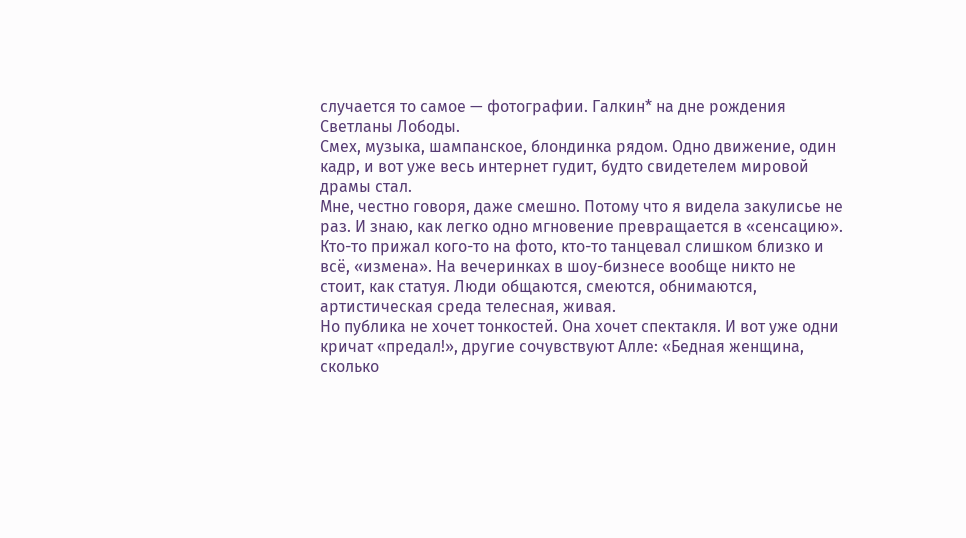случается то самое — фотографии. Галкин* на дне рождения Светланы Лободы.
Смех, музыка, шампанское, блондинка рядом. Одно движение, один кадр, и вот уже весь интернет гудит, будто свидетелем мировой драмы стал.
Мне, честно говоря, даже смешно. Потому что я видела закулисье не раз. И знаю, как легко одно мгновение превращается в «сенсацию».
Кто-то прижал кого-то на фото, кто-то танцевал слишком близко и всё, «измена». На вечеринках в шоу-бизнесе вообще никто не стоит, как статуя. Люди общаются, смеются, обнимаются, артистическая среда телесная, живая.
Но публика не хочет тонкостей. Она хочет спектакля. И вот уже одни кричат «предал!», другие сочувствуют Алле: «Бедная женщина, сколько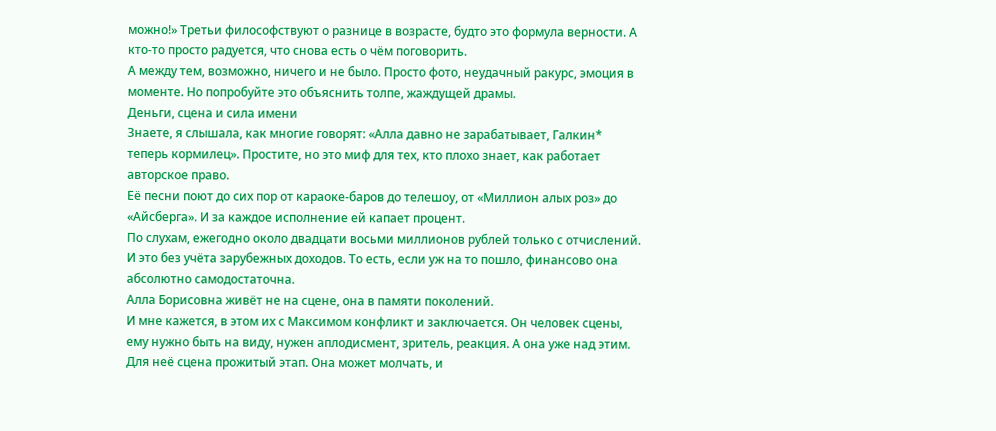можно!» Третьи философствуют о разнице в возрасте, будто это формула верности. А кто-то просто радуется, что снова есть о чём поговорить.
А между тем, возможно, ничего и не было. Просто фото, неудачный ракурс, эмоция в моменте. Но попробуйте это объяснить толпе, жаждущей драмы.
Деньги, сцена и сила имени
Знаете, я слышала, как многие говорят: «Алла давно не зарабатывает, Галкин* теперь кормилец». Простите, но это миф для тех, кто плохо знает, как работает авторское право.
Её песни поют до сих пор от караоке-баров до телешоу, от «Миллион алых роз» до «Айсберга». И за каждое исполнение ей капает процент.
По слухам, ежегодно около двадцати восьми миллионов рублей только с отчислений. И это без учёта зарубежных доходов. То есть, если уж на то пошло, финансово она абсолютно самодостаточна.
Алла Борисовна живёт не на сцене, она в памяти поколений.
И мне кажется, в этом их с Максимом конфликт и заключается. Он человек сцены, ему нужно быть на виду, нужен аплодисмент, зритель, реакция. А она уже над этим. Для неё сцена прожитый этап. Она может молчать, и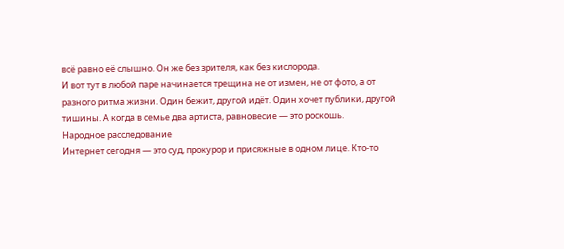всё равно её слышно. Он же без зрителя, как без кислорода.
И вот тут в любой паре начинается трещина не от измен, не от фото, а от разного ритма жизни. Один бежит, другой идёт. Один хочет публики, другой тишины. А когда в семье два артиста, равновесие — это роскошь.
Народное расследование
Интернет сегодня — это суд, прокурор и присяжные в одном лице. Кто-то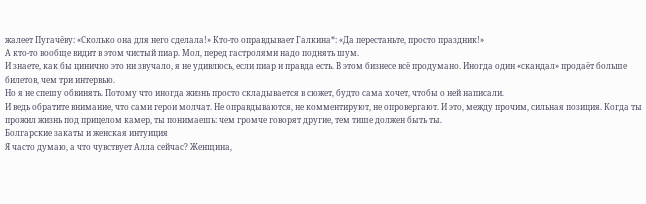жалеет Пугачёву: «Сколько она для него сделала!» Кто-то оправдывает Галкина*: «Да перестаньте, просто праздник!»
А кто-то вообще видит в этом чистый пиар. Мол, перед гастролями надо поднять шум.
И знаете, как бы цинично это ни звучало, я не удивлюсь, если пиар и правда есть. В этом бизнесе всё продумано. Иногда один «скандал» продаёт больше билетов, чем три интервью.
Но я не спешу обвинять. Потому что иногда жизнь просто складывается в сюжет, будто сама хочет, чтобы о ней написали.
И ведь обратите внимание, что сами герои молчат. Не оправдываются, не комментируют, не опровергают. И это, между прочим, сильная позиция. Когда ты прожил жизнь под прицелом камер, ты понимаешь: чем громче говорят другие, тем тише должен быть ты.
Болгарские закаты и женская интуиция
Я часто думаю, а что чувствует Алла сейчас? Женщина,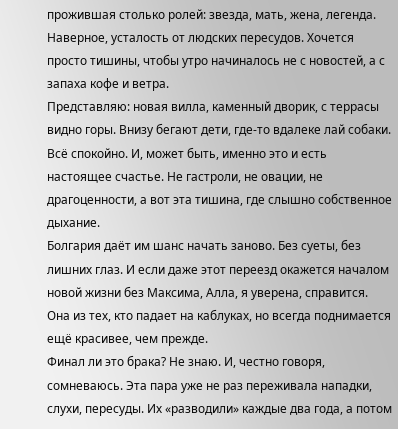прожившая столько ролей: звезда, мать, жена, легенда. Наверное, усталость от людских пересудов. Хочется просто тишины, чтобы утро начиналось не с новостей, а с запаха кофе и ветра.
Представляю: новая вилла, каменный дворик, с террасы видно горы. Внизу бегают дети, где-то вдалеке лай собаки. Всё спокойно. И, может быть, именно это и есть настоящее счастье. Не гастроли, не овации, не драгоценности, а вот эта тишина, где слышно собственное дыхание.
Болгария даёт им шанс начать заново. Без суеты, без лишних глаз. И если даже этот переезд окажется началом новой жизни без Максима, Алла, я уверена, справится. Она из тех, кто падает на каблуках, но всегда поднимается ещё красивее, чем прежде.
Финал ли это брака? Не знаю. И, честно говоря, сомневаюсь. Эта пара уже не раз переживала нападки, слухи, пересуды. Их «разводили» каждые два года, а потом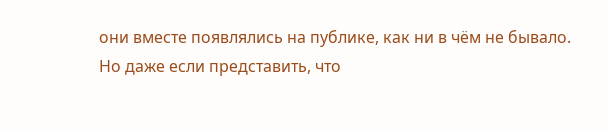они вместе появлялись на публике, как ни в чём не бывало.
Но даже если представить, что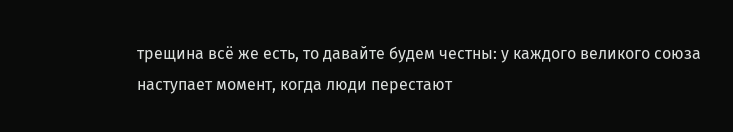трещина всё же есть, то давайте будем честны: у каждого великого союза наступает момент, когда люди перестают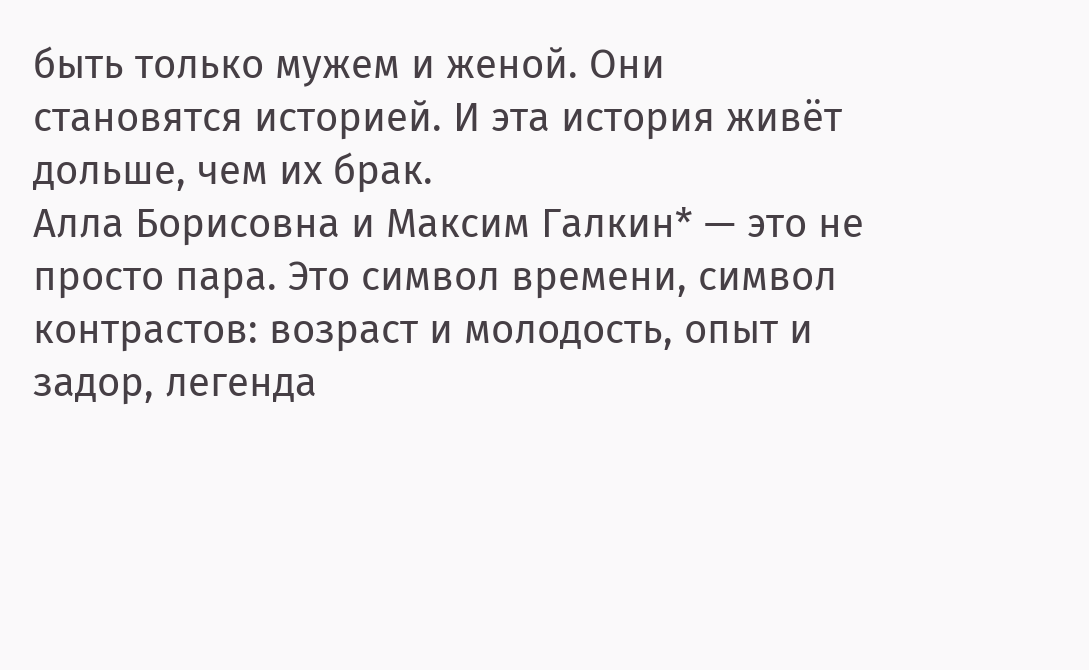быть только мужем и женой. Они становятся историей. И эта история живёт дольше, чем их брак.
Алла Борисовна и Максим Галкин* — это не просто пара. Это символ времени, символ контрастов: возраст и молодость, опыт и задор, легенда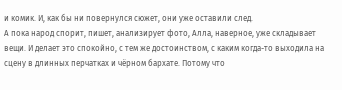и комик. И, как бы ни повернулся сюжет, они уже оставили след.
А пока народ спорит, пишет, анализирует фото, Алла, наверное, уже складывает вещи. И делает это спокойно, с тем же достоинством, с каким когда-то выходила на сцену в длинных перчатках и чёрном бархате. Потому что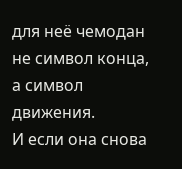для неё чемодан не символ конца, а символ движения.
И если она снова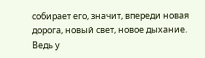собирает его, значит, впереди новая дорога, новый свет, новое дыхание. Ведь у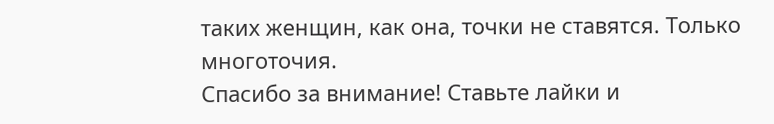таких женщин, как она, точки не ставятся. Только многоточия.
Спасибо за внимание! Ставьте лайки и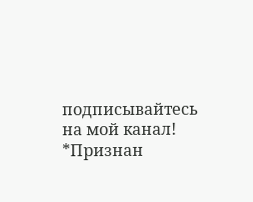подписывайтесь на мой канал!
*Признан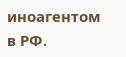иноагентом в РФ.